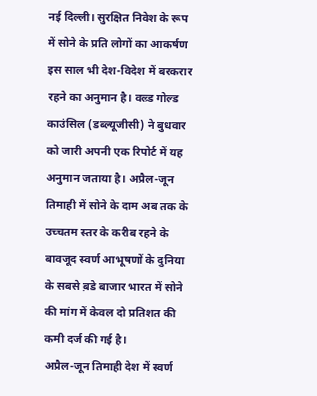नई दिल्ली। सुरक्षित निवेश के रूप में सोने के प्रति लोगों का आकर्षण इस साल भी देश-विदेश में बरकरार रहने का अनुमान है। वल्र्ड गोल्ड काउंसिल (डब्ल्यूजीसी) ने बुधवार को जारी अपनी एक रिपोर्ट में यह अनुमान जताया है। अप्रैल-जून तिमाही में सोने के दाम अब तक के उच्चतम स्तर के करीब रहने के बावजूद स्वर्ण आभूषणों के दुनिया के सबसे ब़डे बाजार भारत में सोने की मांग में केवल दो प्रतिशत की कमी दर्ज की गई है।
अप्रैल-जून तिमाही देश में स्वर्ण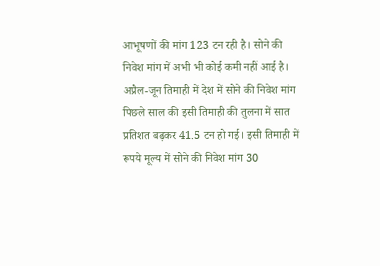आभूषणों की मांग 123 टन रही है। सोने की निवेश मांग में अभी भी कोई कमी नहीं आई है। अप्रैल-जून तिमाही में देश में सोने की निवेश मांग पिछले साल की इसी तिमाही की तुलना में सात प्रतिशत बढ़कर 41.5 टन हो गई। इसी तिमाही में रूपये मूल्य में सोने की निवेश मांग 30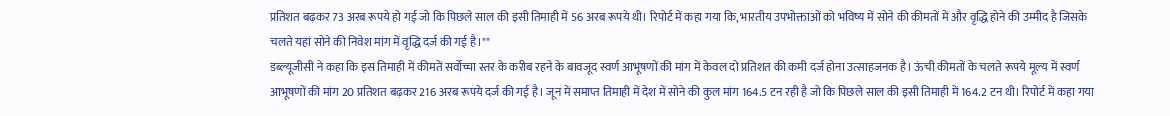प्रतिशत बढ़कर 73 अरब रूपये हो गई जो कि पिछले साल की इसी तिमाही में 56 अरब रूपये थी। रिपोर्ट में कहा गया कि, भारतीय उपभोक्ताओं को भविष्य में सोने की कीमतों में और वृद्धि होने की उम्मीद है जिसके चलते यहां सोने की निवेश मांग में वृद्धि दर्ज की गई है।""
डब्ल्यूजीसी ने कहा कि इस तिमाही में कीमतें सर्वोच्चा स्तर के करीब रहने के बावजूद स्वर्ण आभूषणों की मांग में केवल दो प्रतिशत की कमी दर्ज होना उत्साहजनक है। ऊंची कीमतों के चलते रूपये मूल्य में स्वर्ण आभूषणों की मांग 20 प्रतिशत बढ़कर 216 अरब रूपये दर्ज की गई है। जून में समाप्त तिमाही में देश में सोने की कुल मांग 164.5 टन रही है जो कि पिछले साल की इसी तिमाही में 164.2 टन थी। रिपोर्ट में कहा गया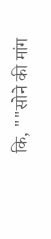कि, ""सोने की मांग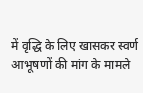में वृद्धि के लिए खासकर स्वर्ण आभूषणों की मांग के मामले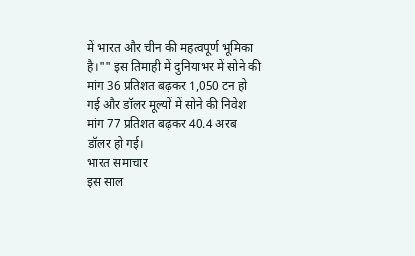में भारत और चीन की महत्वपूर्ण भूमिका है।"" इस तिमाही में दुनियाभर में सोने की मांग 36 प्रतिशत बढ़कर 1,050 टन हो गई और डॉलर मूल्यों में सोने की निवेश मांग 77 प्रतिशत बढ़कर 40.4 अरब डॉलर हो गई।
भारत समाचार
इस साल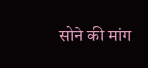सोने की मांग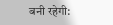बनी रहेगी: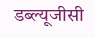डब्ल्यूजीसी